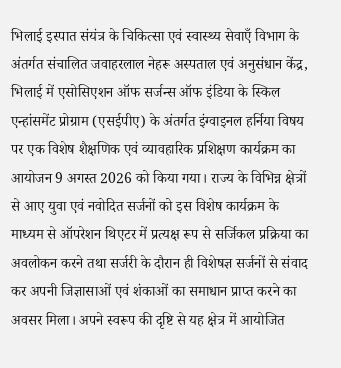भिलाई इस्पात संयंत्र के चिकित्सा एवं स्वास्थ्य सेवाएँ विभाग के अंतर्गत संचालित जवाहरलाल नेहरू अस्पताल एवं अनुसंधान केंद्र, भिलाई में एसोसिएशन ऑफ सर्जन्स ऑफ इंडिया के स्किल एन्हांसमेंट प्रोग्राम (एसईपीए) के अंतर्गत इंग्वाइनल हर्निया विषय पर एक विशेष शैक्षणिक एवं व्यावहारिक प्रशिक्षण कार्यक्रम का आयोजन 9 अगस्त 2026 को किया गया। राज्य के विभिन्न क्षेत्रों से आए युवा एवं नवोदित सर्जनों को इस विशेष कार्यक्रम के माध्यम से ऑपरेशन थिएटर में प्रत्यक्ष रूप से सर्जिकल प्रक्रिया का अवलोकन करने तथा सर्जरी के दौरान ही विशेषज्ञ सर्जनों से संवाद कर अपनी जिज्ञासाओं एवं शंकाओं का समाधान प्राप्त करने का अवसर मिला। अपने स्वरूप की दृष्टि से यह क्षेत्र में आयोजित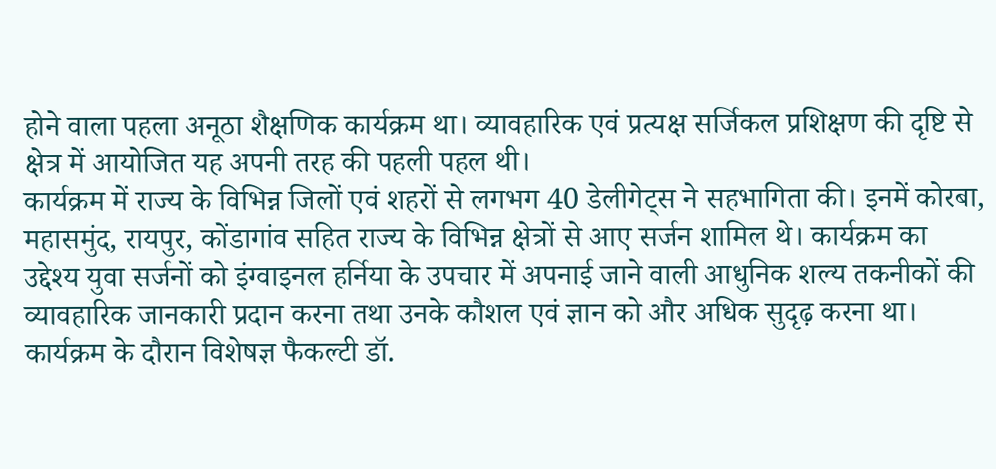होने वाला पहला अनूठा शैक्षणिक कार्यक्रम था। व्यावहारिक एवं प्रत्यक्ष सर्जिकल प्रशिक्षण की दृष्टि से क्षेत्र में आयोजित यह अपनी तरह की पहली पहल थी।
कार्यक्रम में राज्य के विभिन्न जिलों एवं शहरों से लगभग 40 डेलीगेट्स ने सहभागिता की। इनमें कोरबा, महासमुंद, रायपुर, कोंडागांव सहित राज्य के विभिन्न क्षेत्रों से आए सर्जन शामिल थे। कार्यक्रम का उद्देश्य युवा सर्जनों को इंग्वाइनल हर्निया के उपचार में अपनाई जाने वाली आधुनिक शल्य तकनीकों की व्यावहारिक जानकारी प्रदान करना तथा उनके कौशल एवं ज्ञान को और अधिक सुदृढ़ करना था।
कार्यक्रम के दौरान विशेषज्ञ फैकल्टी डॉ.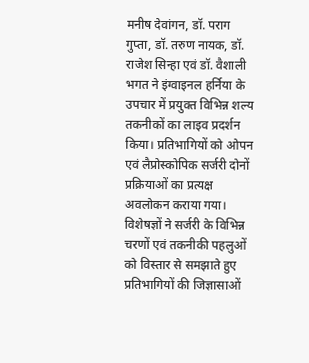मनीष देवांगन, डॉ. पराग गुप्ता, डॉ. तरुण नायक, डॉ. राजेश सिन्हा एवं डॉ. वैशाली भगत ने इंग्वाइनल हर्निया के उपचार में प्रयुक्त विभिन्न शल्य तकनीकों का लाइव प्रदर्शन किया। प्रतिभागियों को ओपन एवं लैप्रोस्कोपिक सर्जरी दोनों प्रक्रियाओं का प्रत्यक्ष अवलोकन कराया गया। विशेषज्ञों ने सर्जरी के विभिन्न चरणों एवं तकनीकी पहलुओं को विस्तार से समझाते हुए प्रतिभागियों की जिज्ञासाओं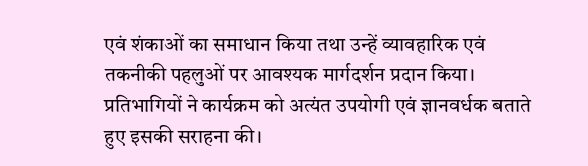एवं शंकाओं का समाधान किया तथा उन्हें व्यावहारिक एवं तकनीकी पहलुओं पर आवश्यक मार्गदर्शन प्रदान किया।
प्रतिभागियों ने कार्यक्रम को अत्यंत उपयोगी एवं ज्ञानवर्धक बताते हुए इसकी सराहना की।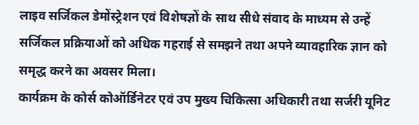लाइव सर्जिकल डेमोंस्ट्रेशन एवं विशेषज्ञों के साथ सीधे संवाद के माध्यम से उन्हें सर्जिकल प्रक्रियाओं को अधिक गहराई से समझने तथा अपने व्यावहारिक ज्ञान को समृद्ध करने का अवसर मिला।
कार्यक्रम के कोर्स कोऑर्डिनेटर एवं उप मुख्य चिकित्सा अधिकारी तथा सर्जरी यूनिट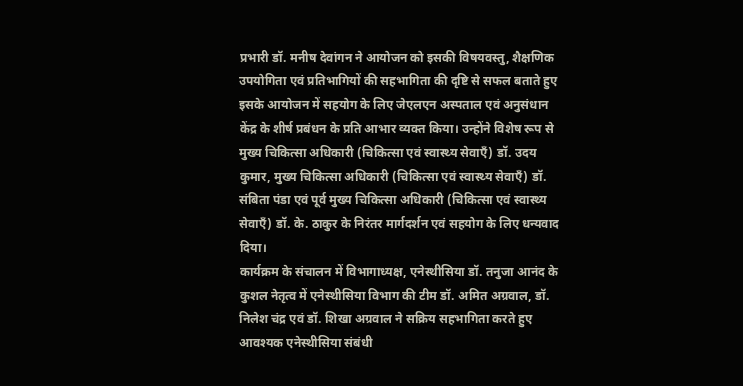प्रभारी डॉ. मनीष देवांगन ने आयोजन को इसकी विषयवस्तु, शैक्षणिक उपयोगिता एवं प्रतिभागियों की सहभागिता की दृष्टि से सफल बताते हुए इसके आयोजन में सहयोग के लिए जेएलएन अस्पताल एवं अनुसंधान केंद्र के शीर्ष प्रबंधन के प्रति आभार व्यक्त किया। उन्होंने विशेष रूप से मुख्य चिकित्सा अधिकारी (चिकित्सा एवं स्वास्थ्य सेवाएँ) डॉ. उदय कुमार, मुख्य चिकित्सा अधिकारी (चिकित्सा एवं स्वास्थ्य सेवाएँ) डॉ. संबिता पंडा एवं पूर्व मुख्य चिकित्सा अधिकारी (चिकित्सा एवं स्वास्थ्य सेवाएँ) डॉ. के. ठाकुर के निरंतर मार्गदर्शन एवं सहयोग के लिए धन्यवाद दिया।
कार्यक्रम के संचालन में विभागाध्यक्ष, एनेस्थीसिया डॉ. तनुजा आनंद के कुशल नेतृत्व में एनेस्थीसिया विभाग की टीम डॉ. अमित अग्रवाल, डॉ. निलेश चंद्र एवं डॉ. शिखा अग्रवाल ने सक्रिय सहभागिता करते हुए आवश्यक एनेस्थीसिया संबंधी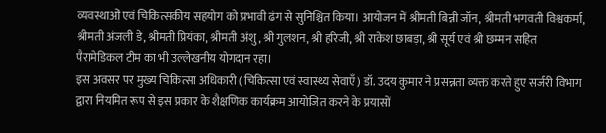व्यवस्थाओं एवं चिकित्सकीय सहयोग को प्रभावी ढंग से सुनिश्चित किया। आयोजन में श्रीमती बिन्नी जॉन, श्रीमती भगवती विश्वकर्मा, श्रीमती अंजली डे, श्रीमती प्रियंका, श्रीमती अंशु, श्री गुलशन, श्री हरिजी, श्री राकेश छाबड़ा, श्री सूर्य एवं श्री छम्मन सहित पैरामेडिकल टीम का भी उल्लेखनीय योगदान रहा।
इस अवसर पर मुख्य चिकित्सा अधिकारी (चिकित्सा एवं स्वास्थ्य सेवाएँ) डॉ. उदय कुमार ने प्रसन्नता व्यक्त करते हुए सर्जरी विभाग द्वारा नियमित रूप से इस प्रकार के शैक्षणिक कार्यक्रम आयोजित करने के प्रयासों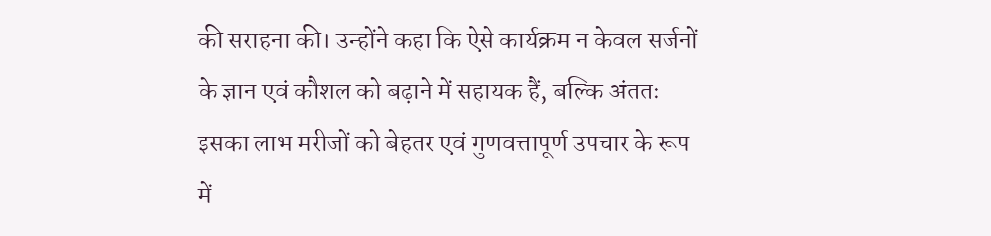की सराहना की। उन्होंने कहा कि ऐसे कार्यक्रम न केवल सर्जनों के ज्ञान एवं कौशल को बढ़ाने में सहायक हैं, बल्कि अंततः इसका लाभ मरीजों को बेहतर एवं गुणवत्तापूर्ण उपचार के रूप में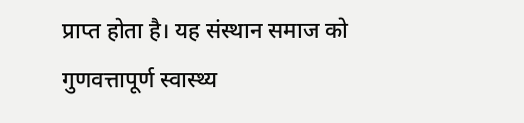प्राप्त होता है। यह संस्थान समाज को गुणवत्तापूर्ण स्वास्थ्य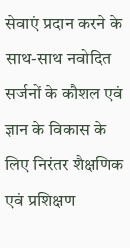सेवाएं प्रदान करने के साथ-साथ नवोदित सर्जनों के कौशल एवं ज्ञान के विकास के लिए निरंतर शैक्षणिक एवं प्रशिक्षण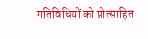गतिविधियों को प्रोत्साहित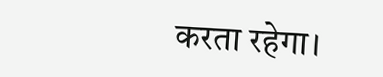करता रहेगा।